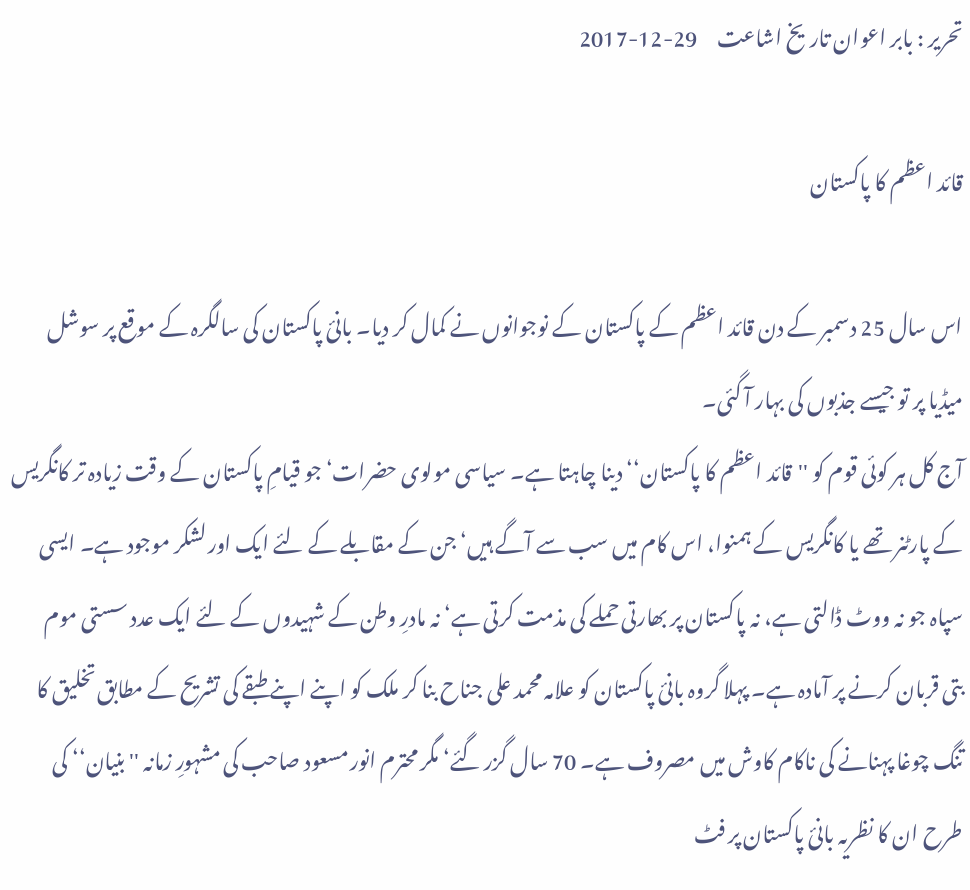تحریر : بابر اعوان تاریخ اشاعت     29-12-2017

قائد اعظم کا پاکستان

اس سال 25 دسمبر کے دن قائد اعظم کے پاکستان کے نوجوانوں نے کمال کر دیا۔ بانیٔ پاکستان کی سالگرہ کے موقع پر سوشل میڈیا پر تو جیسے جذبوں کی بہار آ گئی۔
آج کل ہر کوئی قوم کو ''قائد اعظم کا پاکستان‘‘ دینا چاہتا ہے۔ سیاسی مولوی حضرات‘ جو قیامِ پاکستان کے وقت زیادہ تر کانگریس کے پارٹنر تھے یا کانگریس کے ہمنوا، اس کام میں سب سے آگے ہیں‘ جن کے مقابلے کے لئے ایک اور لشکر موجود ہے۔ ایسی سپاہ جو نہ ووٹ ڈالتی ہے، نہ پاکستان پر بھارتی حملے کی مذمت کرتی ہے‘ نہ مادرِ وطن کے شہیدوں کے لئے ایک عدد سستی موم بتی قربان کرنے پر آمادہ ہے۔ پہلا گروہ بانیٔ پاکستان کو علامہ محمد علی جناح بنا کر ملک کو اپنے اپنے طبقے کی تشریح کے مطابق تخلیق کا تنگ چوغا پہنانے کی ناکام کاوش میں مصروف ہے۔ 70 سال گزر گئے‘ مگر محترم انور مسعود صاحب کی مشہورِ زمانہ ''بنیان‘‘ کی طرح ان کا نظریہ بانیٔ پاکستان پر فٹ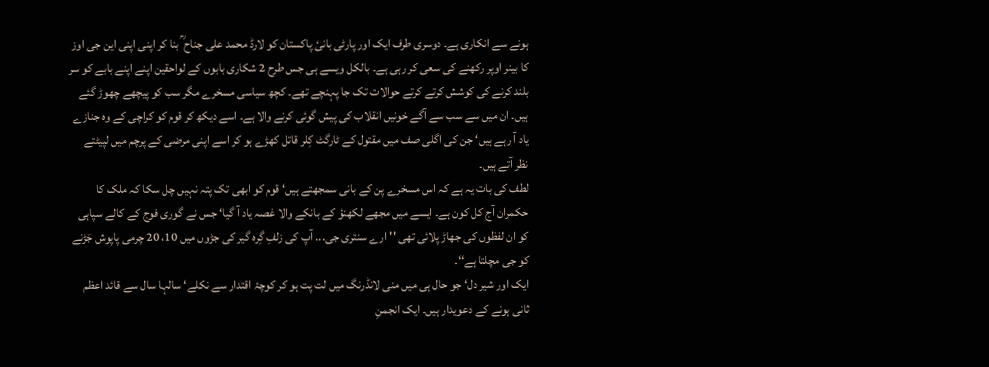ہونے سے انکاری ہے۔ دوسری طرف ایک اور پارٹی بانیٔ پاکستان کو لارڈ محمد علی جناح ؒ بنا کر اپنی اپنی این جی اوز کا بینر اوپر رکھنے کی سعی کر رہی ہے۔ بالکل ویسے ہی جس طرح 2 شکاری بابوں کے لواحقین اپنے اپنے بابے کو سر بلند کرنے کی کوشش کرتے کرتے حوالات تک جا پہنچے تھے۔ کچھ سیاسی مسخرے مگر سب کو پیچھے چھوڑ گئے ہیں۔ ان میں سے سب سے آگے خونیں انقلاب کی پیش گوئی کرنے والا ہے۔ اسے دیکھ کر قوم کو کراچی کے وہ جنازے یاد آ رہے ہیں‘ جن کی اگلی صف میں مقتول کے ٹارگٹ کِلر قاتل کھڑے ہو کر اسے اپنی مرضی کے پرچم میں لپیٹتے نظر آتے ہیں۔
لطف کی بات یہ ہے کہ اس مسخرے پن کے بانی سمجھتے ہیں‘ قوم کو ابھی تک پتہ نہیں چل سکا کہ ملک کا حکمران آج کل کون ہے۔ ایسے میں مجھے لکھنؤ کے بانکے والا غصہ یاد آ گیا‘ جس نے گوری فوج کے کالے سپاہی کو ان لفظوں کی جھاڑ پلائی تھی ''ارے سنتری جی... آپ کی زلفِ گِرہ گیر کی جڑوں میں 10، 20 چرمی پاپوش جَڑنے کو جی مچلتا ہے‘‘۔
ایک اور شیر دل‘ جو حال ہی میں منی لانڈرنگ میں لت پت ہو کر کوچۂ اقتدار سے نکلے‘ سالہا سال سے قائد اعظم ثانی ہونے کے دعویدار ہیں۔ ایک انجمنِ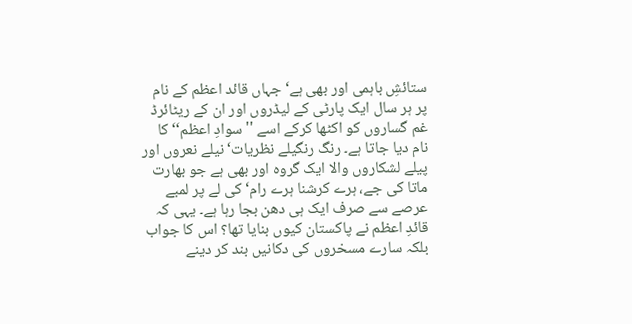ستائشِ باہمی اور بھی ہے‘ جہاں قائد اعظم کے نام پر ہر سال ایک پارٹی کے لیڈروں اور ان کے ریٹائرڈ غم گساروں کو اکٹھا کرکے اسے ''سوادِ اعظم‘‘ کا نام دیا جاتا ہے۔ رنگ رنگیلے نظریات‘ نیلے نعروں اور پیلے لشکاروں والا ایک گروہ اور بھی ہے جو بھارت ماتا کی جے، ہرے کرشنا ہرے رام‘ کی لے پر لمبے عرصے سے صرف ایک ہی دھن بجا رہا ہے۔ یہی کہ قائدِ اعظم نے پاکستان کیوں بنایا تھا؟ اس کا جواب بلکہ سارے مسخروں کی دکانیں بند کر دینے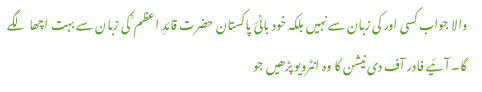والا جواب کسی اور کی زبان سے نہیں بلکہ خود بانیٔ پاکستان حضرت قائدِ اعظم ؒ کی زبان سے بہت اچھا لگے گا۔ آئیے فادر آف دی نیشن کا وہ انٹرویو پڑھیں جو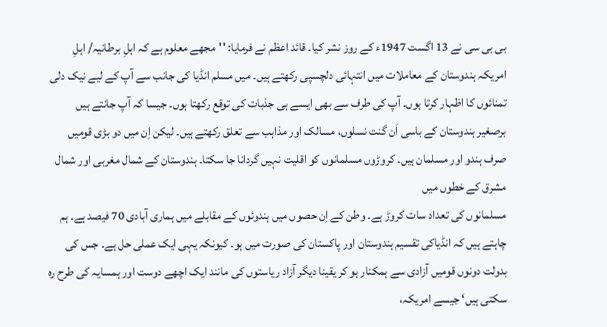بی بی سی نے 13 اگست 1947ء کے روز نشر کیا۔ قائد اعظم نے فرمایا: ''مجھے معلوم ہے کہ اہلِ برطانیہ/ اہلِ امریکہ ہندوستان کے معاملات میں انتہائی دلچسپی رکھتے ہیں۔ میں مسلم انڈیا کی جانب سے آپ کے لیے نیک دلی تمنائوں کا اظہار کرتا ہوں۔ آپ کی طرف سے بھی ایسے ہی جذبات کی توقع رکھتا ہوں۔ جیسا کہ آپ جانتے ہیں برصغیر ہندوستان کے باسی اَن گنت نسلوں، مسالک اور مذاہب سے تعلق رکھتے ہیں۔ لیکن اِن میں دو بڑی قومیں صرف ہندو اور مسلمان ہیں۔ کروڑوں مسلمانوں کو اقلیت نہیں گردانا جا سکتا۔ ہندوستان کے شمال مغربی اور شمال مشرق کے خطوں میں
مسلمانوں کی تعداد سات کروڑ ہے۔ وطن کے اِن حصوں میں ہندوئوں کے مقابلے میں ہماری آبادی 70 فیصد ہے۔ ہم چاہتے ہیں کہ انڈیاکی تقسیم ہندوستان اور پاکستان کی صورت میں ہو۔ کیونکہ یہی ایک عملی حل ہے۔ جس کی بدولت دونوں قومیں آزادی سے ہمکنار ہو کر یقینا دیگر آزاد ریاستوں کی مانند ایک اچھے دوست اور ہمسایہ کی طرح رہ سکتی ہیں‘ جیسے امریکہ،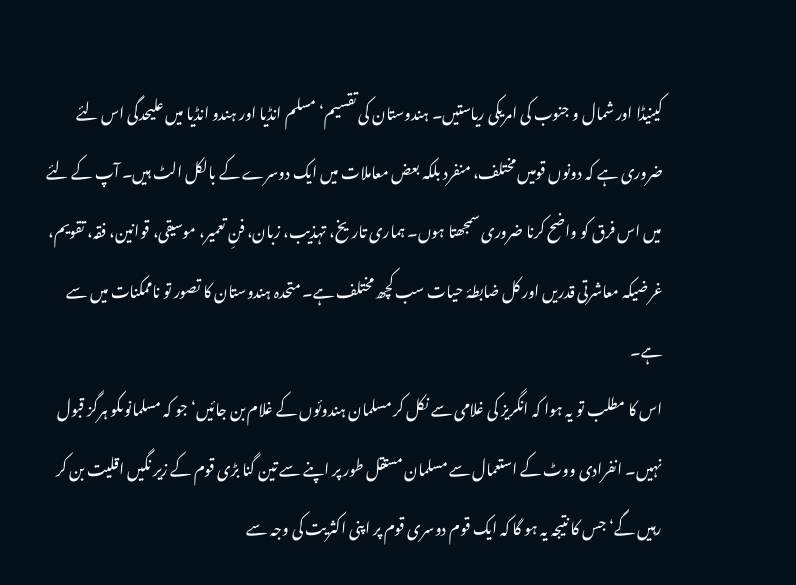کینیڈا اور شمال و جنوب کی امریکی ریاستیں۔ ہندوستان کی تقسیم‘ مسلم انڈیا اور ہندو انڈیا میں علیحدگی اس لئے ضروری ہے کہ دونوں قومیں مختلف، منفرد بلکہ بعض معاملات میں ایک دوسرے کے بالکل الٹ ہیں۔ آپ کے لئے میں اس فرق کو واضح کرنا ضروری سمجھتا ہوں۔ ہماری تاریخ، تہذیب، زبان، فنِ تعمیر، موسیقی، قوانین، فقہ، تقویم، غرضیکہ معاشرتی قدریں اور کل ضابطۂ حیات سب کچھ مختلف ہے۔ متحدہ ہندوستان کا تصور تو ناممکنات میں سے ہے۔
اس کا مطلب تو یہ ہوا کہ انگریز کی غلامی سے نکل کر مسلمان ہندوئوں کے غلام بن جائیں‘ جو کہ مسلمانوںکو ہرگز قبول نہیں۔ انفرادی ووٹ کے استعمال سے مسلمان مستقل طور پر اپنے سے تین گنا بڑی قوم کے زیر نگیں اقلیت بن کر رہیں گے‘ جس کا نتیجہ یہ ہو گا کہ ایک قوم دوسری قوم پر اپنی اکثریت کی وجہ سے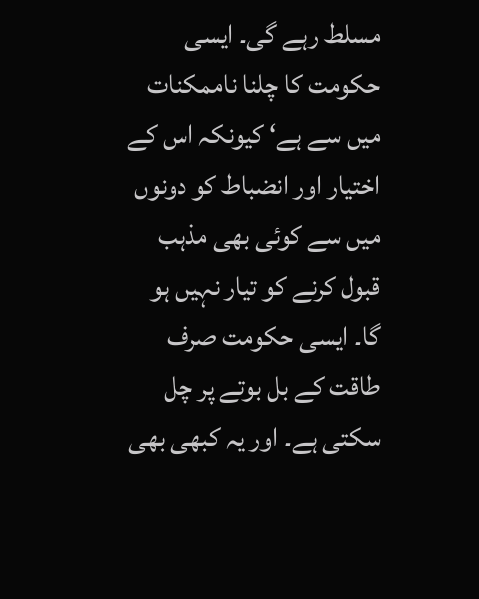مسلط رہے گی۔ ایسی حکومت کا چلنا ناممکنات میں سے ہے‘ کیونکہ اس کے اختیار اور انضباط کو دونوں میں سے کوئی بھی مذہب قبول کرنے کو تیار نہیں ہو گا۔ ایسی حکومت صرف طاقت کے بل بوتے پر چل سکتی ہے۔ اور یہ کبھی بھی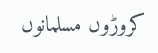کروڑوں مسلمانوں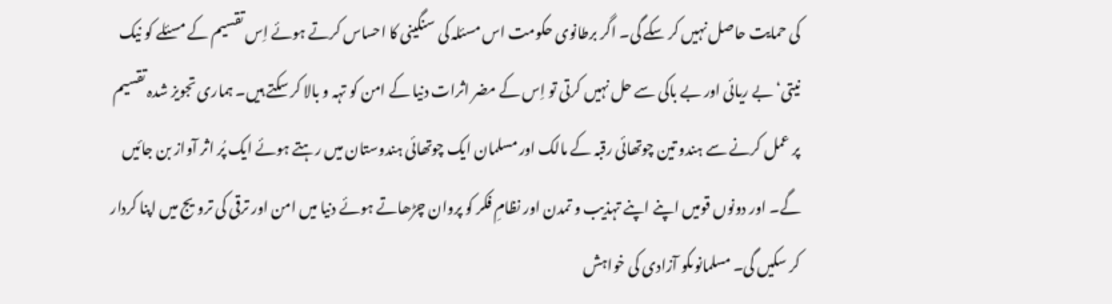کی حمایت حاصل نہیں کر سکے گی۔ اگر برطانوی حکومت اس مسئلہ کی سنگینی کا احساس کرتے ہوئے اِس تقسیم کے مسئلے کو نیک نیتی‘ بے ریائی اور بے باکی سے حل نہیں کرتی تو اِس کے مضر اثرات دنیا کے امن کو تہہ و بالا کر سکتے ہیں۔ ہماری تجویز شدہ تقسیم پر عمل کرنے سے ہندو تین چوتھائی رقبہ کے مالک اور مسلمان ایک چوتھائی ہندوستان میں رہتے ہوئے ایک پُر اثر آواز بن جائیں گے۔ اور دونوں قومیں اپنے اپنے تہذیب و تمدن اور نظامِ فکر کو پروان چڑھاتے ہوئے دنیا میں امن اور ترقی کی ترویج میں اپنا کردار کر سکیں گی۔ مسلمانوںکو آزادی کی خواہش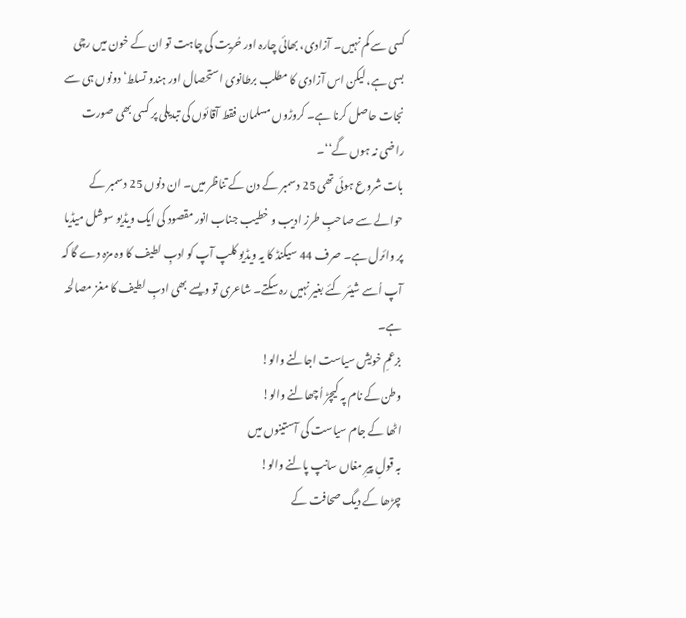کسی سے کم نہیں۔ آزادی، بھائی چارہ اور حُریت کی چاہت تو ان کے خون میں رچی بسی ہے، لیکن اس آزادی کا مطلب برطانوی استحصال اور ہندو تسلط‘ دونوں ہی سے نجات حاصل کرنا ہے۔ کروڑوں مسلمان فقط آقائوں کی تبدیلی پر کسی بھی صورت راضی نہ ہوں گے‘‘۔
بات شروع ہوئی تھی 25 دسمبر کے دن کے تناظر میں۔ ان دنوں 25 دسمبر کے حوالے سے صاحبِ طرز ادیب و خطیب جناب انور مقصود کی ایک ویڈیو سوشل میڈیا پر وائرل ہے۔ صرف 44 سیکنڈ کا یہ ویڈیو کلپ آپ کو ادبِ لطیف کا وہ مزہ دے گا کہ آپ اُسے شیئر کئے بغیر نہیں رہ سکتے۔ شاعری تو ویسے بھی ادبِ لطیف کا مغز مصالحہ ہے۔
بزعمِ خویش سیاست اجالنے والو!
وطن کے نام پہ کیچڑ اُچھالنے والو!
اٹھا کے جام سیاست کی آستینوں میں
بہ قولِ پیرِ مغاں سانپ پالنے والو!
چڑھا کے دیگ صحافت کے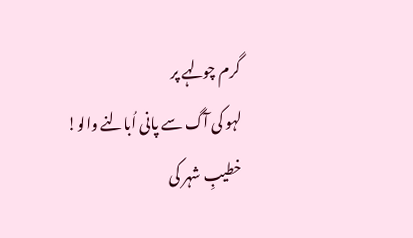گرم چولہے پر
لہو کی آگ سے پانی اُبالنے والو!
خطیبِ شہر کی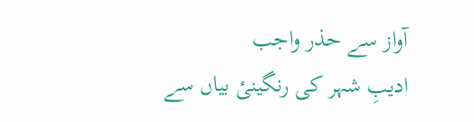آواز سے حذر واجب
ادیبِ شہر کی رنگینیٔ بیاں سے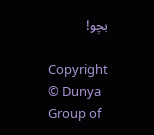بچو!

Copyright © Dunya Group of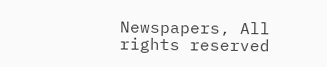Newspapers, All rights reserved